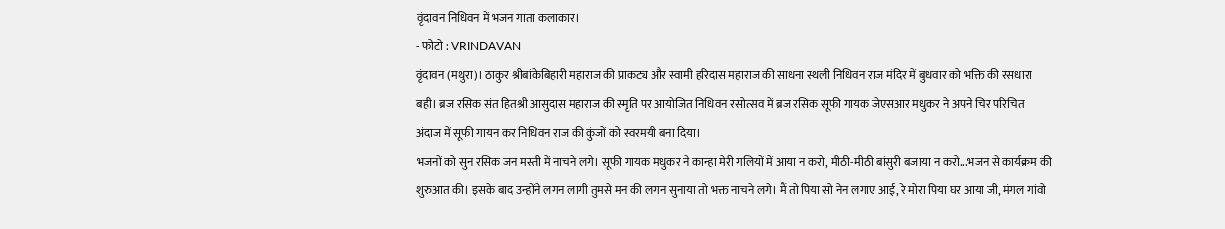वृंदावन निधिवन में भजन गाता कलाकार।
- फोटो : VRINDAVAN
वृंदावन (मथुरा)। ठाकुर श्रीबांकेबिहारी महाराज की प्राकट्य और स्वामी हरिदास महाराज की साधना स्थली निधिवन राज मंदिर में बुधवार को भक्ति की रसधारा बही। ब्रज रसिक संत हितश्री आसुदास महाराज की स्मृति पर आयोजित निधिवन रसोत्सव में ब्रज रसिक सूफी गायक जेएसआर मधुकर ने अपने चिर परिचित अंदाज में सूफी गायन कर निधिवन राज की कुंजों को स्वरमयी बना दिया।
भजनों को सुन रसिक जन मस्ती में नाचने लगे। सूफी गायक मधुकर ने कान्हा मेरी गलियों में आया न करो, मीठी-मीठी बांसुरी बजाया न करो...भजन से कार्यक्रम की शुरुआत की। इसके बाद उन्होंने लगन लागी तुमसे मन की लगन सुनाया तो भक्त नाचने लगे। मैं तो पिया सो नेन लगाए आई, रे मोरा पिया घर आया जी, मंगल गांवो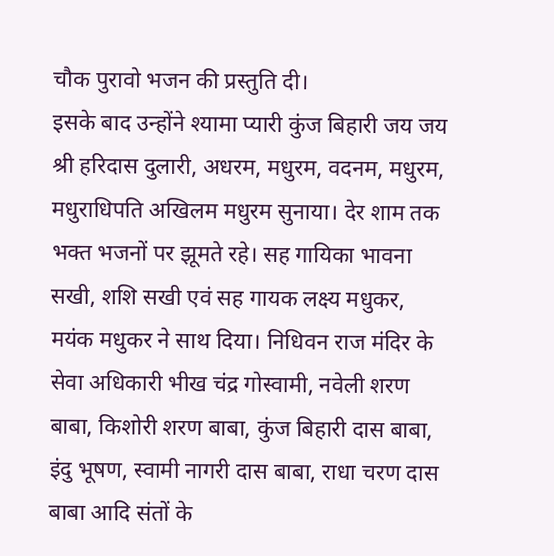चौक पुरावो भजन की प्रस्तुति दी।
इसके बाद उन्होंने श्यामा प्यारी कुंज बिहारी जय जय श्री हरिदास दुलारी, अधरम, मधुरम, वदनम, मधुरम, मधुराधिपति अखिलम मधुरम सुनाया। देर शाम तक भक्त भजनों पर झूमते रहे। सह गायिका भावना सखी, शशि सखी एवं सह गायक लक्ष्य मधुकर, मयंक मधुकर ने साथ दिया। निधिवन राज मंदिर के सेवा अधिकारी भीख चंद्र गोस्वामी, नवेली शरण बाबा, किशोरी शरण बाबा, कुंज बिहारी दास बाबा, इंदु भूषण, स्वामी नागरी दास बाबा, राधा चरण दास बाबा आदि संतों के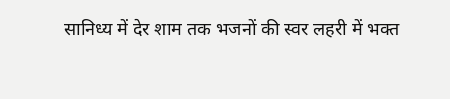सानिध्य में देर शाम तक भजनों की स्वर लहरी में भक्त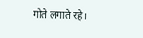गोते लगाते रहे।